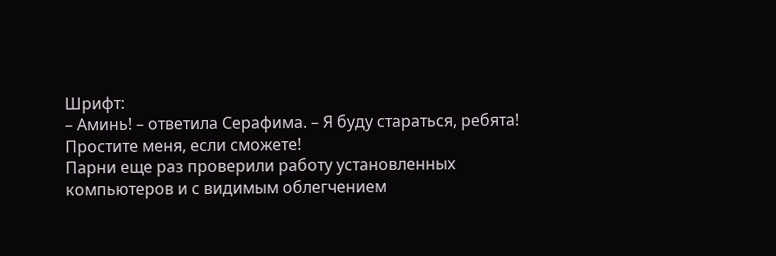Шрифт:
– Аминь! – ответила Серафима. – Я буду стараться, ребята! Простите меня, если сможете!
Парни еще раз проверили работу установленных компьютеров и с видимым облегчением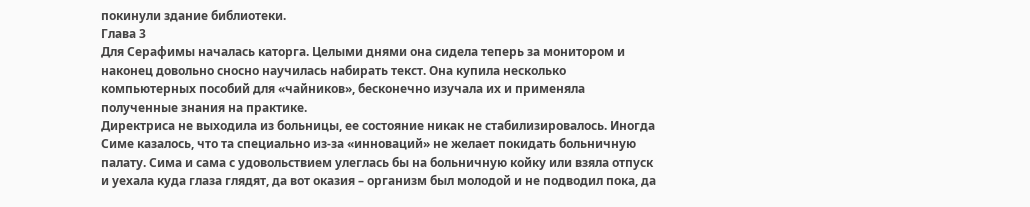покинули здание библиотеки.
Глава 3
Для Серафимы началась каторга. Целыми днями она сидела теперь за монитором и наконец довольно сносно научилась набирать текст. Она купила несколько компьютерных пособий для «чайников», бесконечно изучала их и применяла полученные знания на практике.
Директриса не выходила из больницы, ее состояние никак не стабилизировалось. Иногда Симе казалось, что та специально из-за «инноваций» не желает покидать больничную палату. Сима и сама с удовольствием улеглась бы на больничную койку или взяла отпуск и уехала куда глаза глядят, да вот оказия – организм был молодой и не подводил пока, да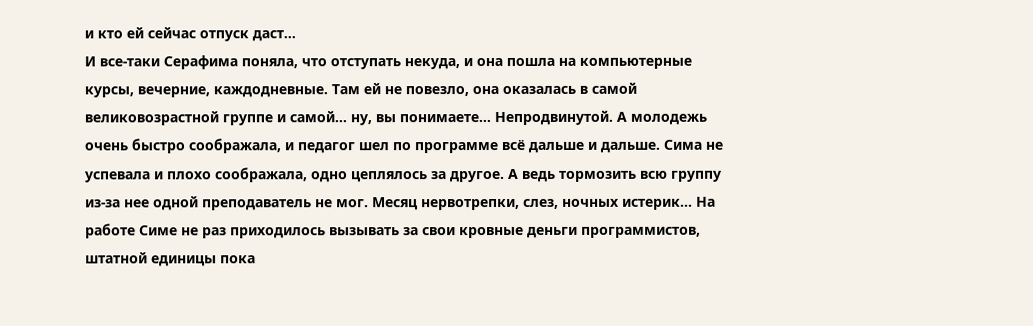и кто ей сейчас отпуск даст…
И все-таки Серафима поняла, что отступать некуда, и она пошла на компьютерные курсы, вечерние, каждодневные. Там ей не повезло, она оказалась в самой великовозрастной группе и самой… ну, вы понимаете… Непродвинутой. А молодежь очень быстро соображала, и педагог шел по программе всё дальше и дальше. Сима не успевала и плохо соображала, одно цеплялось за другое. А ведь тормозить всю группу из-за нее одной преподаватель не мог. Месяц нервотрепки, слез, ночных истерик… На работе Симе не раз приходилось вызывать за свои кровные деньги программистов, штатной единицы пока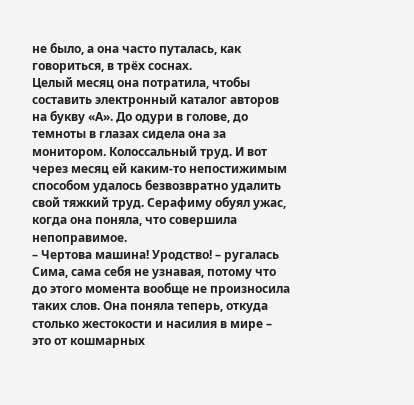не было, а она часто путалась, как говориться, в трёх соснах.
Целый месяц она потратила, чтобы составить электронный каталог авторов на букву «А». До одури в голове, до темноты в глазах сидела она за монитором. Колоссальный труд. И вот через месяц ей каким-то непостижимым способом удалось безвозвратно удалить свой тяжкий труд. Серафиму обуял ужас, когда она поняла, что совершила непоправимое.
– Чертова машина! Уродство! – ругалась Сима, сама себя не узнавая, потому что до этого момента вообще не произносила таких слов. Она поняла теперь, откуда столько жестокости и насилия в мире – это от кошмарных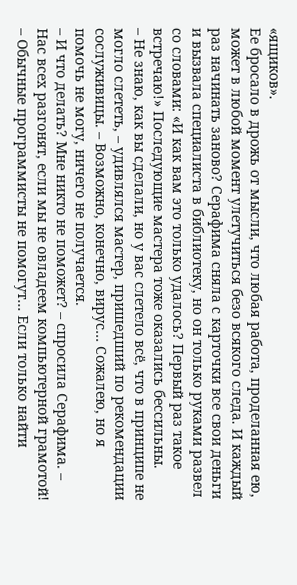«ящиков».
Ее бросало в дрожь от мысли, что любая работа, проделанная ею, может в любой момент улетучиться безо всякого следа. И каждый раз начинать заново? Серафима сняла с карточки все свои деньги и вызвала специалиста в библиотеку, но он только руками развел со словами: «И как вам это только удалось? Первый раз такое встречаю!» Последующие мастера тоже оказались бессильны.
– Не знаю, как вы сделали, но у вас слетело всё, что в принципе не могло слететь, – удивлялся мастер, пришедший по рекомендации сослуживицы. – Возможно, конечно, вирус… Сожалею, но я помочь не могу, ничего не получается.
– И что делать? Мне никто не поможет? – спросила Серафима. – Нас всех разгонят, если мы не овладеем компьютерной грамотой!
– Обычные программисты не помогут… Если только найти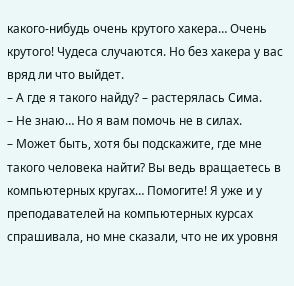какого-нибудь очень крутого хакера… Очень крутого! Чудеса случаются. Но без хакера у вас вряд ли что выйдет.
– А где я такого найду? – растерялась Сима.
– Не знаю… Но я вам помочь не в силах.
– Может быть, хотя бы подскажите, где мне такого человека найти? Вы ведь вращаетесь в компьютерных кругах… Помогите! Я уже и у преподавателей на компьютерных курсах спрашивала, но мне сказали, что не их уровня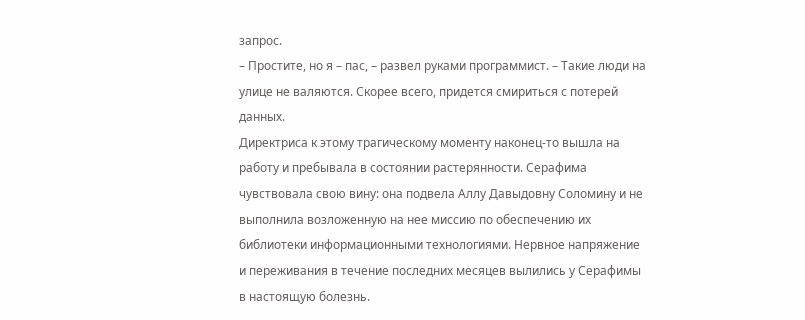запрос.
– Простите, но я – пас, – развел руками программист. – Такие люди на улице не валяются. Скорее всего, придется смириться с потерей данных.
Директриса к этому трагическому моменту наконец-то вышла на работу и пребывала в состоянии растерянности. Серафима чувствовала свою вину: она подвела Аллу Давыдовну Соломину и не выполнила возложенную на нее миссию по обеспечению их библиотеки информационными технологиями. Нервное напряжение и переживания в течение последних месяцев вылились у Серафимы в настоящую болезнь.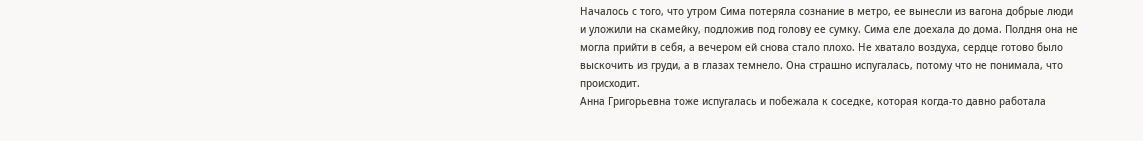Началось с того, что утром Сима потеряла сознание в метро, ее вынесли из вагона добрые люди и уложили на скамейку, подложив под голову ее сумку. Сима еле доехала до дома. Полдня она не могла прийти в себя, а вечером ей снова стало плохо. Не хватало воздуха, сердце готово было выскочить из груди, а в глазах темнело. Она страшно испугалась, потому что не понимала, что происходит.
Анна Григорьевна тоже испугалась и побежала к соседке, которая когда-то давно работала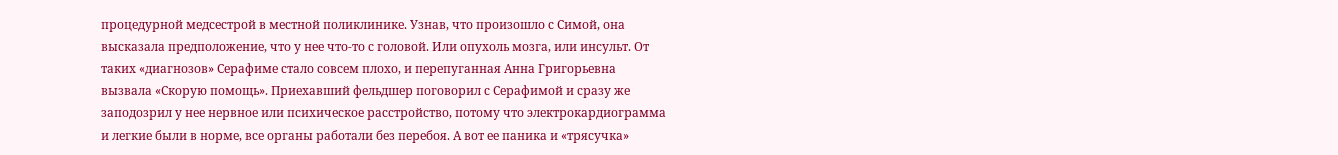процедурной медсестрой в местной поликлинике. Узнав, что произошло с Симой, она высказала предположение, что у нее что-то с головой. Или опухоль мозга, или инсульт. От таких «диагнозов» Серафиме стало совсем плохо, и перепуганная Анна Григорьевна вызвала «Скорую помощь». Приехавший фельдшер поговорил с Серафимой и сразу же заподозрил у нее нервное или психическое расстройство, потому что электрокардиограмма и легкие были в норме, все органы работали без перебоя. А вот ее паника и «трясучка»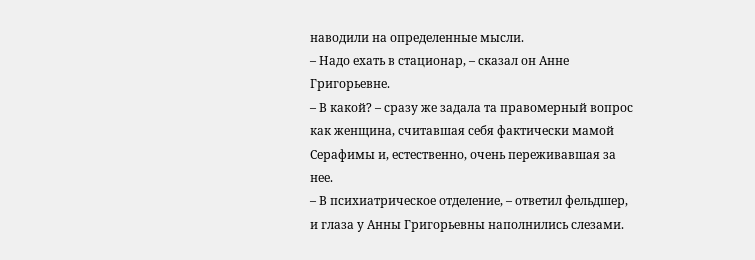наводили на определенные мысли.
– Надо ехать в стационар, – сказал он Анне Григорьевне.
– В какой? – сразу же задала та правомерный вопрос как женщина, считавшая себя фактически мамой Серафимы и, естественно, очень переживавшая за нее.
– В психиатрическое отделение, – ответил фельдшер, и глаза у Анны Григорьевны наполнились слезами.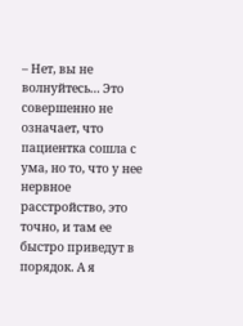– Нет, вы не волнуйтесь… Это совершенно не означает, что пациентка сошла с ума, но то, что у нее нервное расстройство, это точно, и там ее быстро приведут в порядок. А я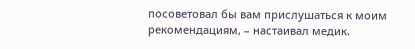посоветовал бы вам прислушаться к моим рекомендациям, – настаивал медик.